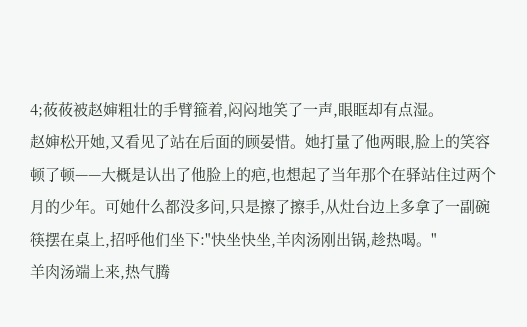4;莜莜被赵婶粗壮的手臂箍着,闷闷地笑了一声,眼眶却有点湿。
赵婶松开她,又看见了站在后面的顾晏惜。她打量了他两眼,脸上的笑容顿了顿——大概是认出了他脸上的疤,也想起了当年那个在驿站住过两个月的少年。可她什么都没多问,只是擦了擦手,从灶台边上多拿了一副碗筷摆在桌上,招呼他们坐下:"快坐快坐,羊肉汤刚出锅,趁热喝。"
羊肉汤端上来,热气腾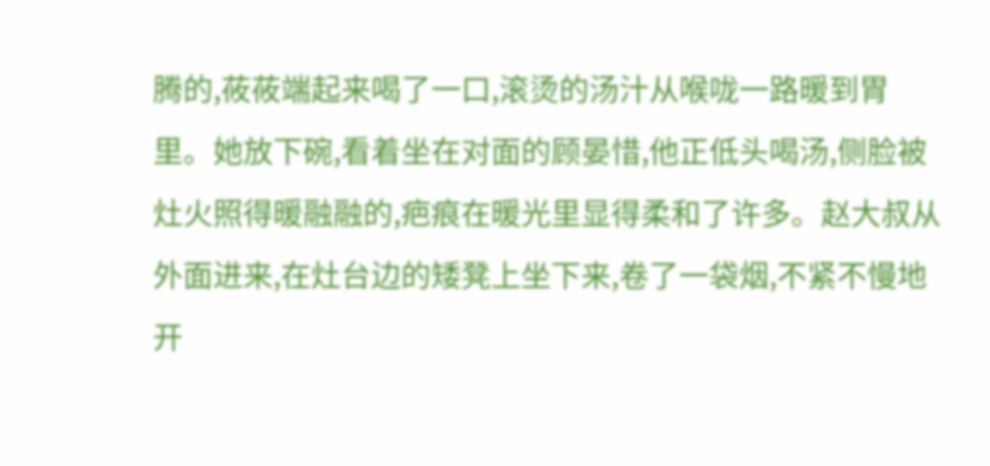腾的,莜莜端起来喝了一口,滚烫的汤汁从喉咙一路暖到胃里。她放下碗,看着坐在对面的顾晏惜,他正低头喝汤,侧脸被灶火照得暖融融的,疤痕在暖光里显得柔和了许多。赵大叔从外面进来,在灶台边的矮凳上坐下来,卷了一袋烟,不紧不慢地开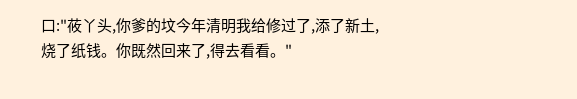口:"莜丫头,你爹的坟今年清明我给修过了,添了新土,烧了纸钱。你既然回来了,得去看看。"